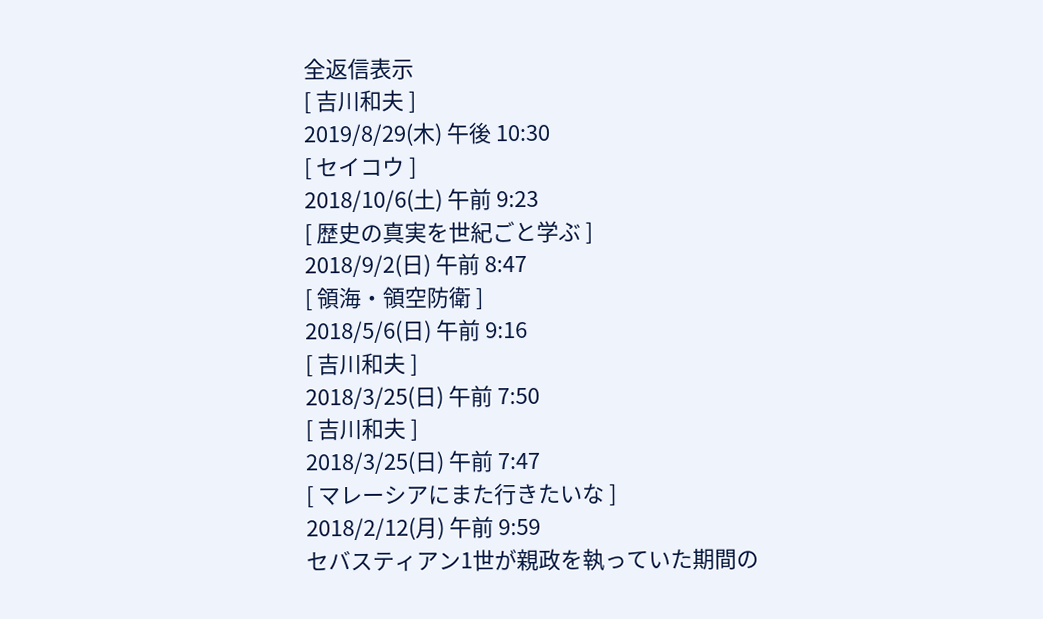全返信表示
[ 吉川和夫 ]
2019/8/29(木) 午後 10:30
[ セイコウ ]
2018/10/6(土) 午前 9:23
[ 歴史の真実を世紀ごと学ぶ ]
2018/9/2(日) 午前 8:47
[ 領海・領空防衛 ]
2018/5/6(日) 午前 9:16
[ 吉川和夫 ]
2018/3/25(日) 午前 7:50
[ 吉川和夫 ]
2018/3/25(日) 午前 7:47
[ マレーシアにまた行きたいな ]
2018/2/12(月) 午前 9:59
セバスティアン1世が親政を執っていた期間の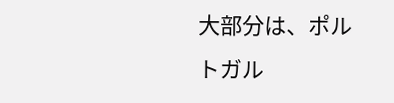大部分は、ポルトガル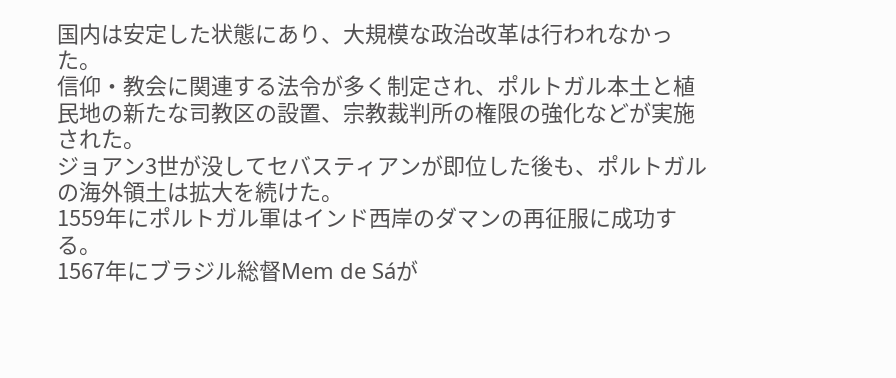国内は安定した状態にあり、大規模な政治改革は行われなかった。
信仰・教会に関連する法令が多く制定され、ポルトガル本土と植民地の新たな司教区の設置、宗教裁判所の権限の強化などが実施された。
ジョアン3世が没してセバスティアンが即位した後も、ポルトガルの海外領土は拡大を続けた。
1559年にポルトガル軍はインド西岸のダマンの再征服に成功する。
1567年にブラジル総督Mem de Sáが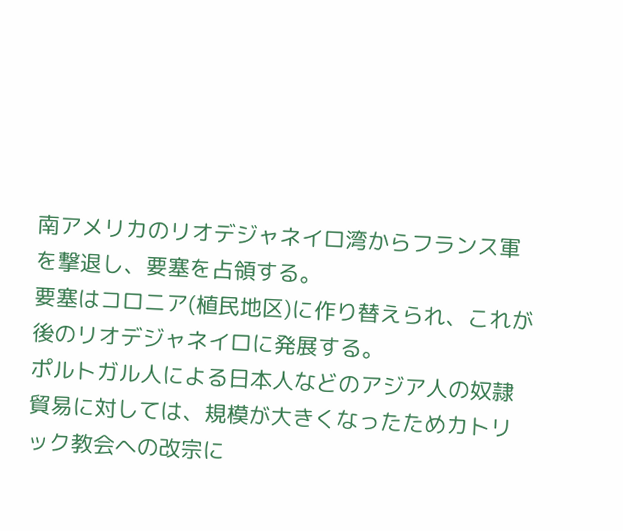南アメリカのリオデジャネイロ湾からフランス軍を撃退し、要塞を占領する。
要塞はコロニア(植民地区)に作り替えられ、これが後のリオデジャネイロに発展する。
ポルトガル人による日本人などのアジア人の奴隷貿易に対しては、規模が大きくなったためカトリック教会への改宗に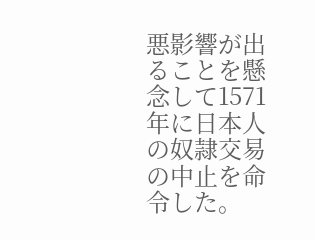悪影響が出ることを懸念して1571年に日本人の奴隷交易の中止を命令した。